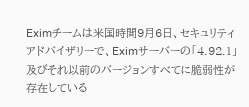Eximチームは米国時間9月6日、セキュリティアドバイザリーで、Eximサーバーの「4.92.1」及びそれ以前のバージョンすべてに脆弱性が存在している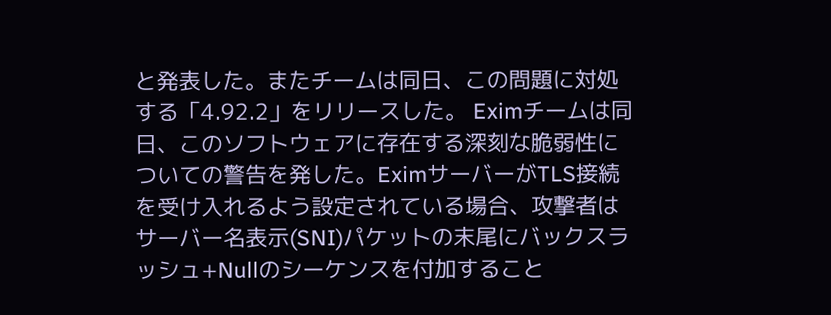と発表した。またチームは同日、この問題に対処する「4.92.2」をリリースした。 Eximチームは同日、このソフトウェアに存在する深刻な脆弱性についての警告を発した。EximサーバーがTLS接続を受け入れるよう設定されている場合、攻撃者はサーバー名表示(SNI)パケットの末尾にバックスラッシュ+Nullのシーケンスを付加すること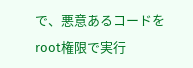で、悪意あるコードをroot権限で実行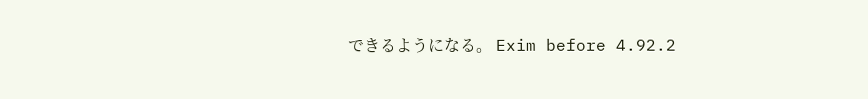できるようになる。 Exim before 4.92.2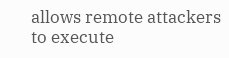allows remote attackers to execute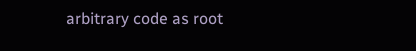arbitrary code as root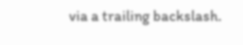via a trailing backslash.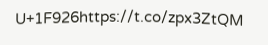U+1F926https://t.co/zpx3ZtQM